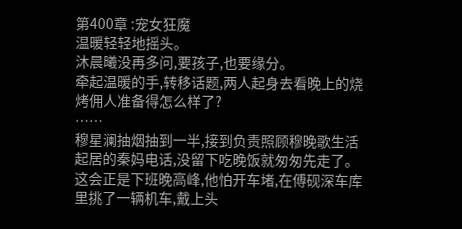第400章 :宠女狂魔
温暖轻轻地摇头。
沐晨曦没再多问,要孩子,也要缘分。
牵起温暖的手,转移话题,两人起身去看晚上的烧烤佣人准备得怎么样了?
……
穆星澜抽烟抽到一半,接到负责照顾穆晚歌生活起居的秦妈电话,没留下吃晚饭就匆匆先走了。
这会正是下班晚高峰,他怕开车堵,在傅砚深车库里挑了一辆机车,戴上头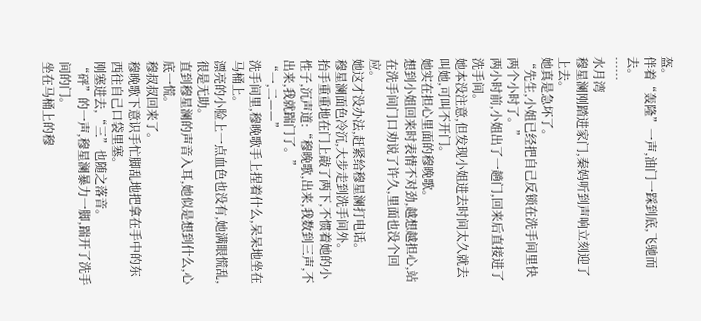盔。
伴着“轰隆”一声,油门一踩到底,飞驰而去。
……
水月湾
穆星澜刚踏进家门,秦妈听到声响立刻迎了上去。
她真是急坏了。
“先生,小姐已经把自己反锁在洗手间里快两个小时了。”
两小时前,小姐出了一趟门,回来后直接进了洗手间。
她本没注意,但发现小姐进去时间太久就去叫她,可叫不开门。
她实在担心里面的穆晚歌。
想到小姐回来时表情不对劲,越想越担心,站在洗手间门口劝说了许久,里面也没个回应。
她这才没办法,赶紧给穆星澜打电话。
穆星澜面色冷沉,大步走到洗手间外。
抬手重重地在门上敲了两下,不惯着她的小性子,沉声道:“穆晚歌,出来,我数到三声,不出来,我就踹门了。”
“一,二——”
洗手间里,穆晚歌手上捏着什么,呆呆地坐在马桶上。
漂亮的小脸上一点血色也没有,她满眼慌乱,很是无助。
直到穆星澜的声音入耳,她似是想到什么,心底一慌。
穆叔叔回来了。
穆晚歌下意识手忙脚乱地把拿在手中的东西往自己口袋里塞。
刚塞进去,“三”也随之落音。
“砰”的一声,穆星澜暴力一脚,踹开了洗手间的门。
坐在马桶上的穆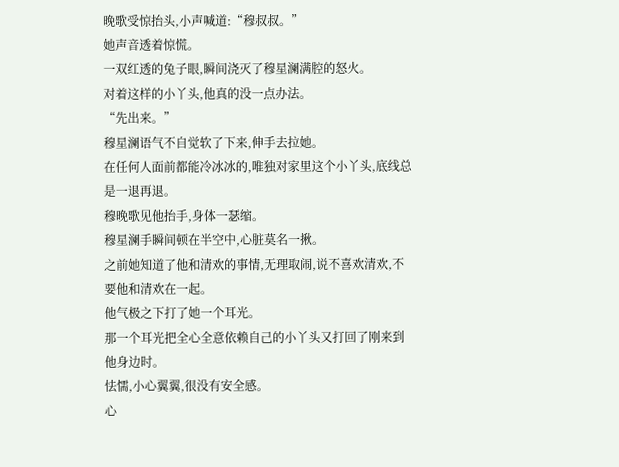晚歌受惊抬头,小声喊道:“穆叔叔。”
她声音透着惊慌。
一双红透的兔子眼,瞬间浇灭了穆星澜满腔的怒火。
对着这样的小丫头,他真的没一点办法。
“先出来。”
穆星澜语气不自觉软了下来,伸手去拉她。
在任何人面前都能冷冰冰的,唯独对家里这个小丫头,底线总是一退再退。
穆晚歌见他抬手,身体一瑟缩。
穆星澜手瞬间顿在半空中,心脏莫名一揪。
之前她知道了他和清欢的事情,无理取闹,说不喜欢清欢,不要他和清欢在一起。
他气极之下打了她一个耳光。
那一个耳光把全心全意依赖自己的小丫头又打回了刚来到他身边时。
怯懦,小心翼翼,很没有安全感。
心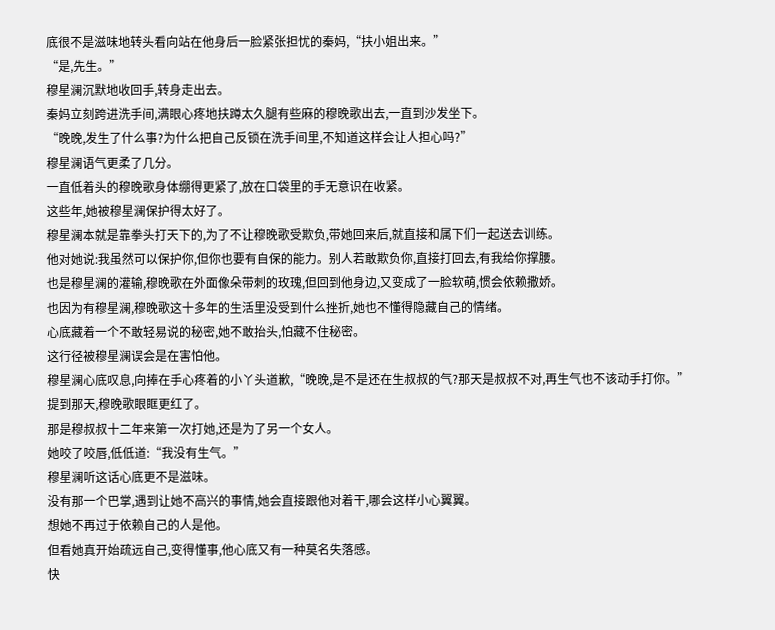底很不是滋味地转头看向站在他身后一脸紧张担忧的秦妈,“扶小姐出来。”
“是,先生。”
穆星澜沉默地收回手,转身走出去。
秦妈立刻跨进洗手间,满眼心疼地扶蹲太久腿有些麻的穆晚歌出去,一直到沙发坐下。
“晚晚,发生了什么事?为什么把自己反锁在洗手间里,不知道这样会让人担心吗?”
穆星澜语气更柔了几分。
一直低着头的穆晚歌身体绷得更紧了,放在口袋里的手无意识在收紧。
这些年,她被穆星澜保护得太好了。
穆星澜本就是靠拳头打天下的,为了不让穆晚歌受欺负,带她回来后,就直接和属下们一起送去训练。
他对她说:我虽然可以保护你,但你也要有自保的能力。别人若敢欺负你,直接打回去,有我给你撑腰。
也是穆星澜的灌输,穆晚歌在外面像朵带刺的玫瑰,但回到他身边,又变成了一脸软萌,惯会依赖撒娇。
也因为有穆星澜,穆晚歌这十多年的生活里没受到什么挫折,她也不懂得隐藏自己的情绪。
心底藏着一个不敢轻易说的秘密,她不敢抬头,怕藏不住秘密。
这行径被穆星澜误会是在害怕他。
穆星澜心底叹息,向捧在手心疼着的小丫头道歉,“晚晚,是不是还在生叔叔的气?那天是叔叔不对,再生气也不该动手打你。”
提到那天,穆晚歌眼眶更红了。
那是穆叔叔十二年来第一次打她,还是为了另一个女人。
她咬了咬唇,低低道:“我没有生气。”
穆星澜听这话心底更不是滋味。
没有那一个巴掌,遇到让她不高兴的事情,她会直接跟他对着干,哪会这样小心翼翼。
想她不再过于依赖自己的人是他。
但看她真开始疏远自己,变得懂事,他心底又有一种莫名失落感。
快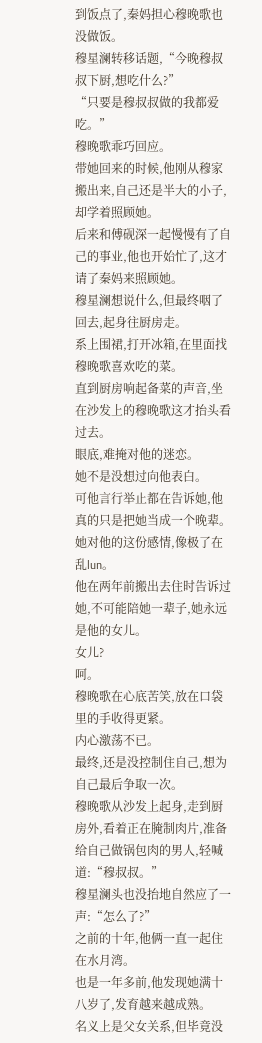到饭点了,秦妈担心穆晚歌也没做饭。
穆星澜转移话题,“今晚穆叔叔下厨,想吃什么?”
“只要是穆叔叔做的我都爱吃。”
穆晚歌乖巧回应。
带她回来的时候,他刚从穆家搬出来,自己还是半大的小子,却学着照顾她。
后来和傅砚深一起慢慢有了自己的事业,他也开始忙了,这才请了秦妈来照顾她。
穆星澜想说什么,但最终咽了回去,起身往厨房走。
系上围裙,打开冰箱,在里面找穆晚歌喜欢吃的菜。
直到厨房响起备菜的声音,坐在沙发上的穆晚歌这才抬头看过去。
眼底,难掩对他的迷恋。
她不是没想过向他表白。
可他言行举止都在告诉她,他真的只是把她当成一个晚辈。
她对他的这份感情,像极了在乱lun。
他在两年前搬出去住时告诉过她,不可能陪她一辈子,她永远是他的女儿。
女儿?
呵。
穆晚歌在心底苦笑,放在口袋里的手收得更紧。
内心激荡不已。
最终,还是没控制住自己,想为自己最后争取一次。
穆晚歌从沙发上起身,走到厨房外,看着正在腌制肉片,准备给自己做锅包肉的男人,轻喊道:“穆叔叔。”
穆星澜头也没抬地自然应了一声:“怎么了?”
之前的十年,他俩一直一起住在水月湾。
也是一年多前,他发现她满十八岁了,发育越来越成熟。
名义上是父女关系,但毕竟没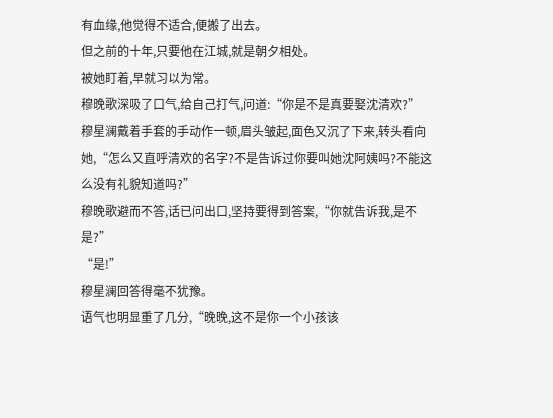有血缘,他觉得不适合,便搬了出去。
但之前的十年,只要他在江城,就是朝夕相处。
被她盯着,早就习以为常。
穆晚歌深吸了口气,给自己打气,问道:“你是不是真要娶沈清欢?”
穆星澜戴着手套的手动作一顿,眉头皱起,面色又沉了下来,转头看向她,“怎么又直呼清欢的名字?不是告诉过你要叫她沈阿姨吗?不能这么没有礼貌知道吗?”
穆晚歌避而不答,话已问出口,坚持要得到答案,“你就告诉我,是不是?”
“是!”
穆星澜回答得毫不犹豫。
语气也明显重了几分,“晚晚,这不是你一个小孩该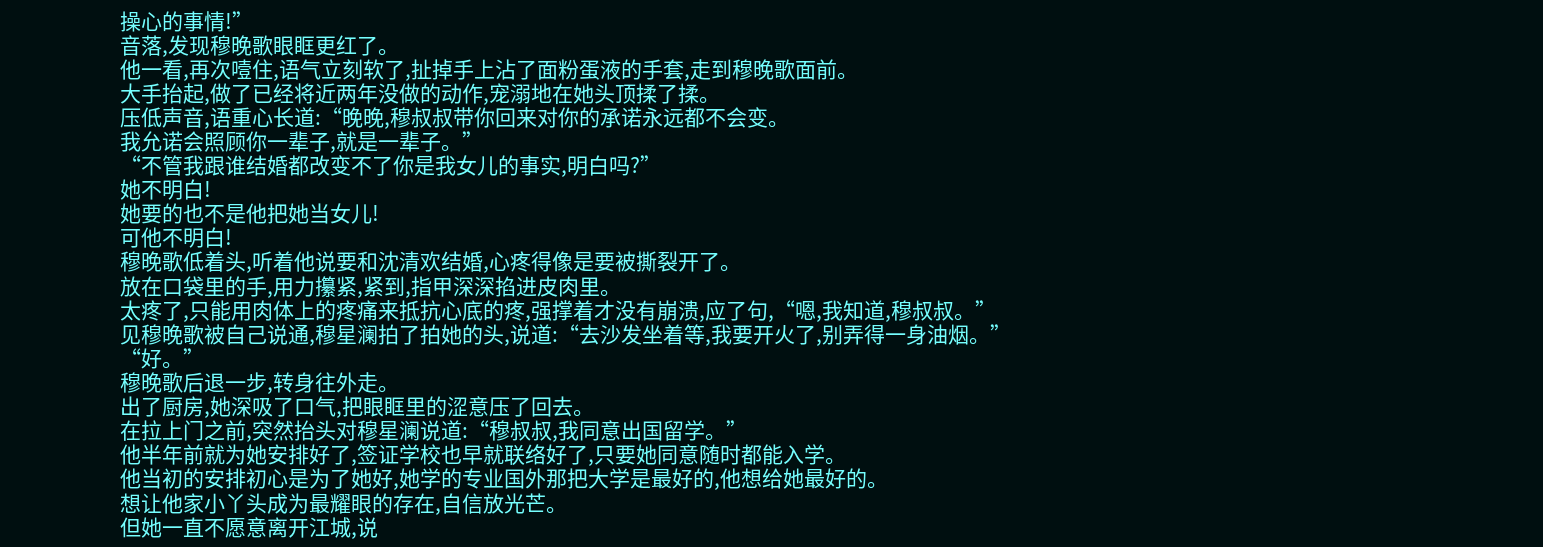操心的事情!”
音落,发现穆晚歌眼眶更红了。
他一看,再次噎住,语气立刻软了,扯掉手上沾了面粉蛋液的手套,走到穆晚歌面前。
大手抬起,做了已经将近两年没做的动作,宠溺地在她头顶揉了揉。
压低声音,语重心长道:“晚晚,穆叔叔带你回来对你的承诺永远都不会变。
我允诺会照顾你一辈子,就是一辈子。”
“不管我跟谁结婚都改变不了你是我女儿的事实,明白吗?”
她不明白!
她要的也不是他把她当女儿!
可他不明白!
穆晚歌低着头,听着他说要和沈清欢结婚,心疼得像是要被撕裂开了。
放在口袋里的手,用力攥紧,紧到,指甲深深掐进皮肉里。
太疼了,只能用肉体上的疼痛来抵抗心底的疼,强撑着才没有崩溃,应了句,“嗯,我知道,穆叔叔。”
见穆晚歌被自己说通,穆星澜拍了拍她的头,说道:“去沙发坐着等,我要开火了,别弄得一身油烟。”
“好。”
穆晚歌后退一步,转身往外走。
出了厨房,她深吸了口气,把眼眶里的涩意压了回去。
在拉上门之前,突然抬头对穆星澜说道:“穆叔叔,我同意出国留学。”
他半年前就为她安排好了,签证学校也早就联络好了,只要她同意随时都能入学。
他当初的安排初心是为了她好,她学的专业国外那把大学是最好的,他想给她最好的。
想让他家小丫头成为最耀眼的存在,自信放光芒。
但她一直不愿意离开江城,说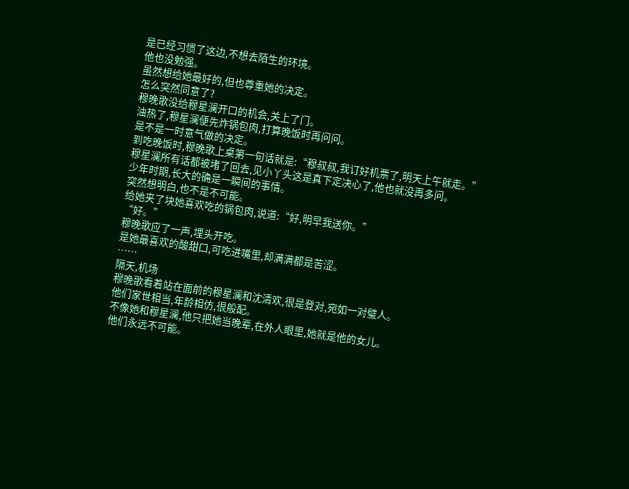是已经习惯了这边,不想去陌生的环境。
他也没勉强。
虽然想给她最好的,但也尊重她的决定。
怎么突然同意了?
穆晚歌没给穆星澜开口的机会,关上了门。
油热了,穆星澜便先炸锅包肉,打算晚饭时再问问。
是不是一时意气做的决定。
到吃晚饭时,穆晚歌上桌第一句话就是:“穆叔叔,我订好机票了,明天上午就走。”
穆星澜所有话都被堵了回去,见小丫头这是真下定决心了,他也就没再多问。
少年时期,长大的确是一瞬间的事情。
突然想明白,也不是不可能。
给她夹了块她喜欢吃的锅包肉,说道:“好,明早我送你。”
“好。”
穆晚歌应了一声,埋头开吃。
是她最喜欢的酸甜口,可吃进嘴里,却满满都是苦涩。
……
隔天,机场
穆晚歌看着站在面前的穆星澜和沈清欢,很是登对,宛如一对璧人。
他们家世相当,年龄相仿,很般配。
不像她和穆星澜,他只把她当晚辈,在外人眼里,她就是他的女儿。
他们永远不可能。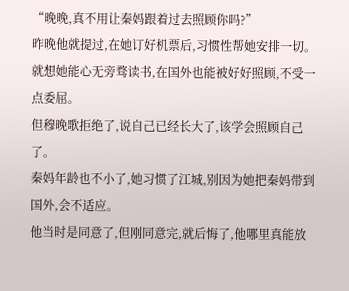“晚晚,真不用让秦妈跟着过去照顾你吗?”
昨晚他就提过,在她订好机票后,习惯性帮她安排一切。
就想她能心无旁骛读书,在国外也能被好好照顾,不受一点委屈。
但穆晚歌拒绝了,说自己已经长大了,该学会照顾自己了。
秦妈年龄也不小了,她习惯了江城,别因为她把秦妈带到国外,会不适应。
他当时是同意了,但刚同意完,就后悔了,他哪里真能放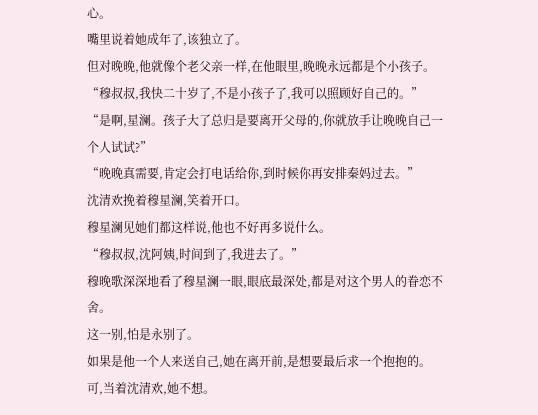心。
嘴里说着她成年了,该独立了。
但对晚晚,他就像个老父亲一样,在他眼里,晚晚永远都是个小孩子。
“穆叔叔,我快二十岁了,不是小孩子了,我可以照顾好自己的。”
“是啊,星澜。孩子大了总归是要离开父母的,你就放手让晚晚自己一个人试试?”
“晚晚真需要,肯定会打电话给你,到时候你再安排秦妈过去。”
沈清欢挽着穆星澜,笑着开口。
穆星澜见她们都这样说,他也不好再多说什么。
“穆叔叔,沈阿姨,时间到了,我进去了。”
穆晚歌深深地看了穆星澜一眼,眼底最深处,都是对这个男人的眷恋不舍。
这一别,怕是永别了。
如果是他一个人来送自己,她在离开前,是想要最后求一个抱抱的。
可,当着沈清欢,她不想。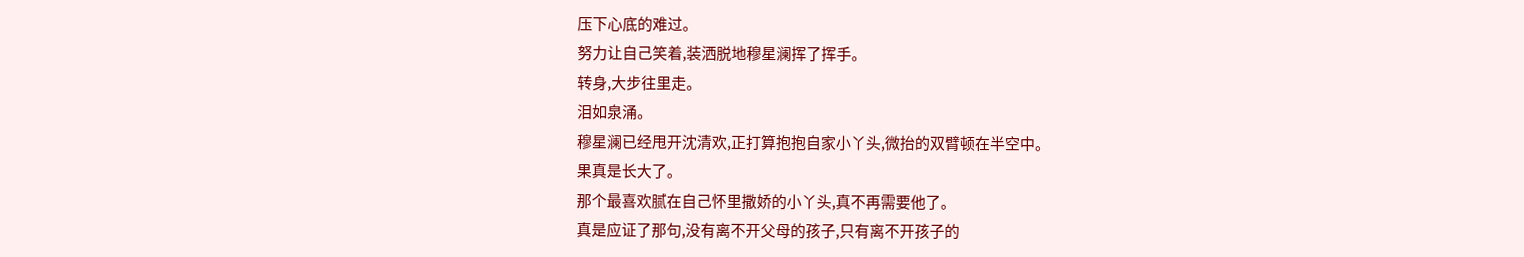压下心底的难过。
努力让自己笑着,装洒脱地穆星澜挥了挥手。
转身,大步往里走。
泪如泉涌。
穆星澜已经甩开沈清欢,正打算抱抱自家小丫头,微抬的双臂顿在半空中。
果真是长大了。
那个最喜欢腻在自己怀里撒娇的小丫头,真不再需要他了。
真是应证了那句,没有离不开父母的孩子,只有离不开孩子的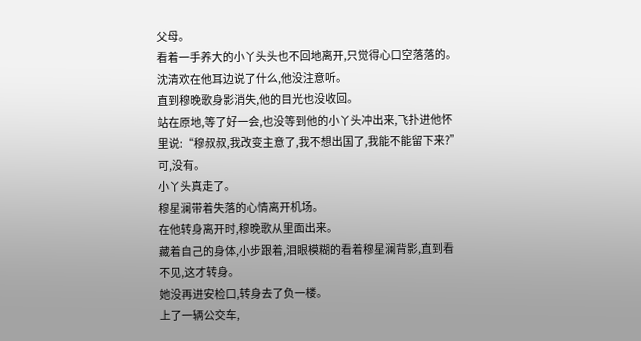父母。
看着一手养大的小丫头头也不回地离开,只觉得心口空落落的。
沈清欢在他耳边说了什么,他没注意听。
直到穆晚歌身影消失,他的目光也没收回。
站在原地,等了好一会,也没等到他的小丫头冲出来,飞扑进他怀里说:“穆叔叔,我改变主意了,我不想出国了,我能不能留下来?”
可,没有。
小丫头真走了。
穆星澜带着失落的心情离开机场。
在他转身离开时,穆晚歌从里面出来。
藏着自己的身体,小步跟着,泪眼模糊的看着穆星澜背影,直到看不见,这才转身。
她没再进安检口,转身去了负一楼。
上了一辆公交车,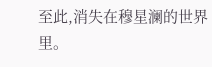至此,消失在穆星澜的世界里。